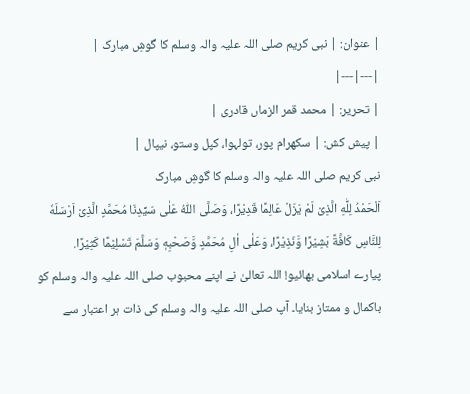| عنوان: | نبی کریم صلی اللہ علیہ والہ وسلم کا گوشِ مبارک |
|---|---|
| تحریر: | محمد قمر الزماں قادری |
| پیش کش: | سکھرام پور، تولہوا، کپل وستو، نیپال |
نبی کریم صلی اللہ علیہ والہ وسلم کا گوشِ مبارک
اَلْحَمْدُ لِلّٰهِ الَّذِیْ لَمْ یَزَلْ عَالِمًا قَدِیْرًا، وَصَلَّی اللّٰهُ عَلٰی سَیِّدِنَا مُحَمَّدٍ الَّذِیْ اَرْسَلَهٗ لِلنَّاسِ کَافَّةً بَشِیْرًا وَّنَذِیْرًا، وَعَلٰی اٰلِ مُحَمَّدٍ وَّصَحْبِهٖ وَسَلَّمَ تَسْلِیْمًا کَثِیْرًا.
پیارے اسلامی بھائیو! اللہ تعالیٰ نے اپنے محبوب صلی اللہ علیہ والہ وسلم کو باکمال و ممتاز بنایا۔ آپ صلی اللہ علیہ والہ وسلم کی ذات ہر اعتبار سے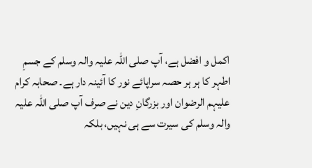اکمل و افضل ہے، آپ صلی اللہ علیہ والہ وسلم کے جسمِ اطہر کا ہر ہر حصہ سراپائے نور کا آئینہ دار ہے۔ صحابہ کرام علیہم الرضوان اور بزرگانِ دین نے صرف آپ صلی اللہ علیہ والہ وسلم کی سیرت سے ہی نہیں، بلکہ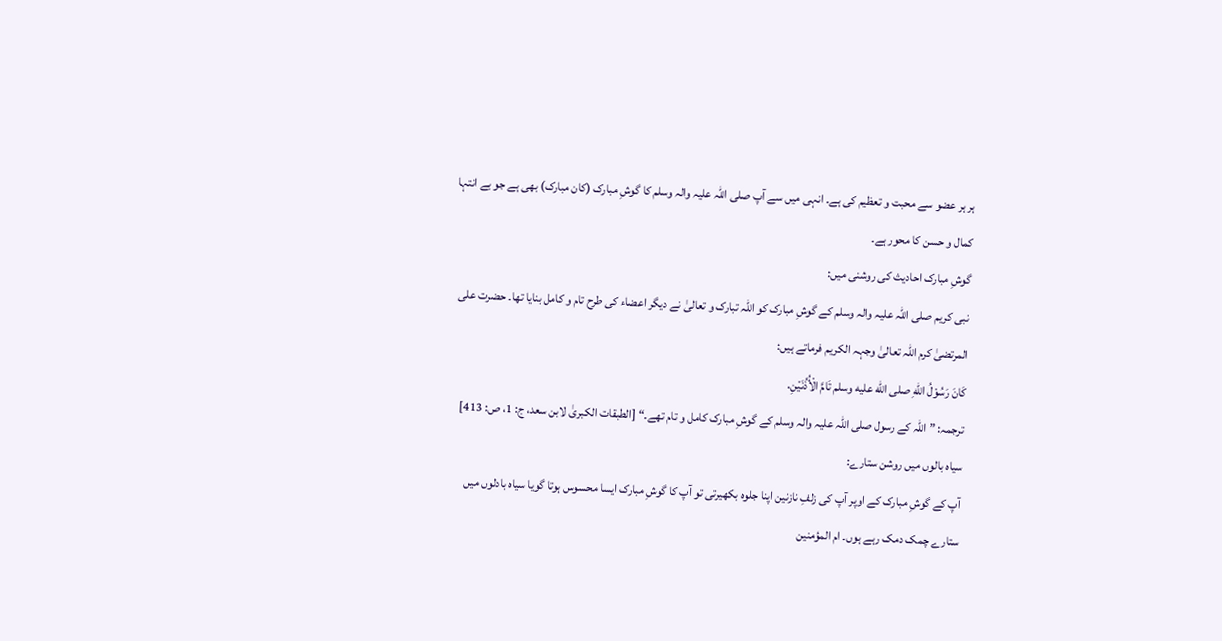ہر ہر عضو سے محبت و تعظیم کی ہے۔ انہی میں سے آپ صلی اللہ علیہ والہ وسلم کا گوشِ مبارک (کان مبارک) بھی ہے جو بے انتہا کمال و حسن کا محور ہے۔
گوشِ مبارک احادیث کی روشنی میں:
نبی کریم صلی اللہ علیہ والہ وسلم کے گوشِ مبارک کو اللہ تبارک و تعالیٰ نے دیگر اعضاء کی طرح تام و کامل بنایا تھا۔ حضرت علی المرتضیٰ کرم اللہ تعالیٰ وجہہ الکریم فرماتے ہیں:
كَانَ رَسُوْلُ اللّٰهِ صلى الله عليه وسلم تَامَّ الْأُذُنَيْنِ.
ترجمہ: ”اللہ کے رسول صلی اللہ علیہ والہ وسلم کے گوشِ مبارک کامل و تام تھے۔“ [الطبقات الکبریٰ لابن سعد، ج: 1، ص: 413]
سیاہ بالوں میں روشن ستارے:
آپ کے گوشِ مبارک کے اوپر آپ کی زلفِ نازنین اپنا جلوہ بکھیرتی تو آپ کا گوشِ مبارک ایسا محسوس ہوتا گویا سیاہ بادلوں میں ستارے چمک دمک رہے ہوں۔ ام المؤمنین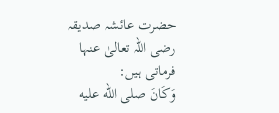حضرت عائشہ صدیقہ رضی اللہ تعالیٰ عنہا فرماتی ہیں:
وَكَانَ صلى الله عليه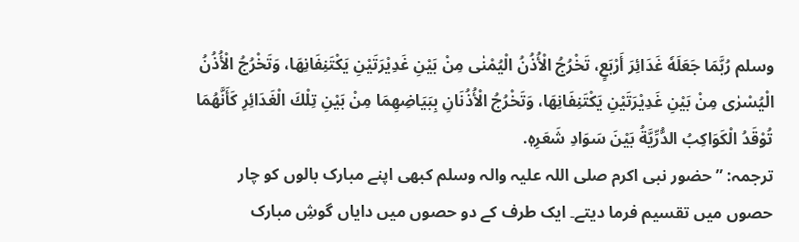وسلم رُبَّمَا جَعَلَهٗ غَدَائِرَ أَرْبَعٍ، تَخْرُجُ الْأُذُنُ الْيُمْنٰی مِنْ بَيْنِ غَدِيْرَتَيْنِ يَكْتَنِفَانِهَا، وَتَخْرُجُ الْأُذُنُ الْيُسْرٰی مِنْ بَيْنِ غَدِيْرَتَيْنِ يَكْتَنِفَانِهَا، وَتَخْرُجُ الْأُذُنَانِ بِبَيَاضِهِمَا مِنْ بَيْنِ تِلْكَ الْغَدَائِرِ كَأَنَّهُمَا تُوْقَدُ الْكَوَاكِبُ الدُّرِّيَّةُ بَيْنَ سَوَادِ شَعَرِهٖ.
ترجمہ: ”حضور نبی اکرم صلی اللہ علیہ والہ وسلم کبھی اپنے مبارک بالوں کو چار حصوں میں تقسیم فرما دیتے۔ ایک طرف کے دو حصوں میں دایاں گوشِ مبارک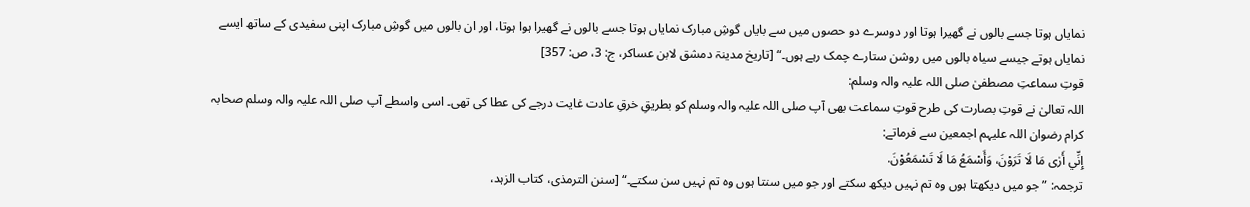نمایاں ہوتا جسے بالوں نے گھیرا ہوتا اور دوسرے دو حصوں میں سے بایاں گوشِ مبارک نمایاں ہوتا جسے بالوں نے گھیرا ہوا ہوتا، اور ان بالوں میں گوشِ مبارک اپنی سفیدی کے ساتھ ایسے نمایاں ہوتے جیسے سیاہ بالوں میں روشن ستارے چمک رہے ہوں۔“ [تاریخ مدینۃ دمشق لابن عساکر، ج: 3، ص: 357]
قوتِ سماعتِ مصطفیٰ صلی اللہ علیہ والہ وسلم:
اللہ تعالیٰ نے قوتِ بصارت کی طرح قوتِ سماعت بھی آپ صلی اللہ علیہ والہ وسلم کو بطریقِ خرقِ عادت غایت درجے کی عطا کی تھی۔ اسی واسطے آپ صلی اللہ علیہ والہ وسلم صحابہ کرام رضوان اللہ علیہم اجمعین سے فرماتے:
إِنِّي أَرٰی مَا لَا تَرَوْنَ، وَأَسْمَعُ مَا لَا تَسْمَعُوْنَ.
ترجمہ: ”جو میں دیکھتا ہوں وہ تم نہیں دیکھ سکتے اور جو میں سنتا ہوں وہ تم نہیں سن سکتے۔“ [سنن الترمذی، کتاب الزہد،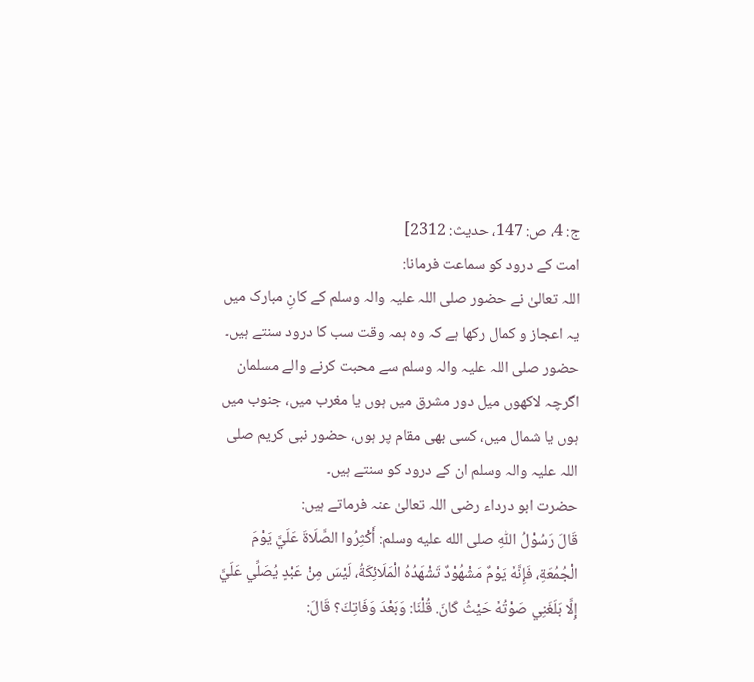ج: 4، ص: 147، حدیث: 2312]
امت کے درود کو سماعت فرمانا:
اللہ تعالیٰ نے حضور صلی اللہ علیہ والہ وسلم کے کانِ مبارک میں یہ اعجاز و کمال رکھا ہے کہ وہ ہمہ وقت سب کا درود سنتے ہیں۔ حضور صلی اللہ علیہ والہ وسلم سے محبت کرنے والے مسلمان اگرچہ لاکھوں میل دور مشرق میں ہوں یا مغرب میں، جنوب میں ہوں یا شمال میں، کسی بھی مقام پر ہوں، حضور نبی کریم صلی اللہ علیہ والہ وسلم ان کے درود کو سنتے ہیں۔
حضرت ابو درداء رضی اللہ تعالیٰ عنہ فرماتے ہیں:
قَالَ رَسُوْلُ اللّٰهِ صلى الله عليه وسلم: أَكْثِرُوا الصَّلَاةَ عَلَيَّ يَوْمَ الْجُمُعَةِ، فَإِنَّهٗ يَوْمٌ مَشْهُوْدٌ تَشْهَدُهُ الْمَلَائِكَةُ، لَيْسَ مِنْ عَبْدٍ يُصَلِّي عَلَيَّ إِلَّا بَلَغَنِي صَوْتُهٗ حَيْثُ كَانَ. قُلْنَا: وَبَعْدَ وَفَاتِكَ؟ قَالَ: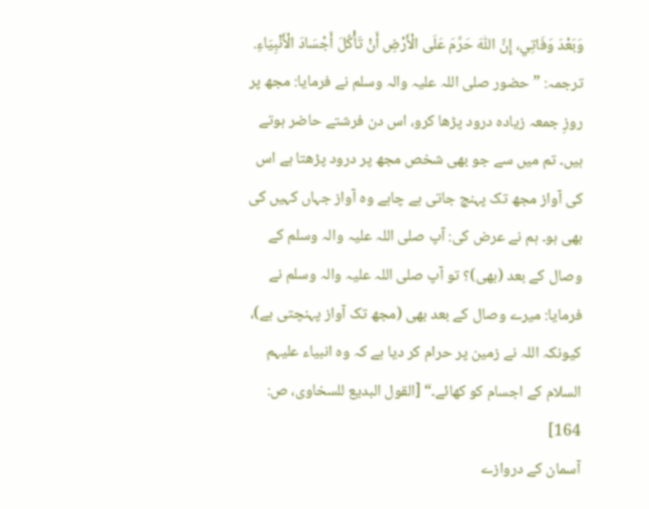وَبَعْدَ وَفَاتِي، إِنَّ اللّٰهَ حَرَّمَ عَلَی الْأَرْضِ أَنْ تَأْكُلَ أَجْسَادَ الْأَنْبِيَاءِ.
ترجمہ: ”حضور صلی اللہ علیہ والہ وسلم نے فرمایا: مجھ پر روزِ جمعہ زیادہ درود پڑھا کرو، اس دن فرشتے حاضر ہوتے ہیں۔ تم میں سے جو بھی شخص مجھ پر درود پڑھتا ہے اس کی آواز مجھ تک پہنچ جاتی ہے چاہے وہ آواز جہاں کہیں کی بھی ہو۔ ہم نے عرض کی: آپ صلی اللہ علیہ والہ وسلم کے وصال کے بعد (بھی)؟ تو آپ صلی اللہ علیہ والہ وسلم نے فرمایا: میرے وصال کے بعد بھی (مجھ تک آواز پہنچتی ہے)، کیونکہ اللہ نے زمین پر حرام کر دیا ہے کہ وہ انبیاء علیہم السلام کے اجسام کو کھائے۔“ [القول البدیع للسخاوی، ص: 164]
آسمان کے دروازے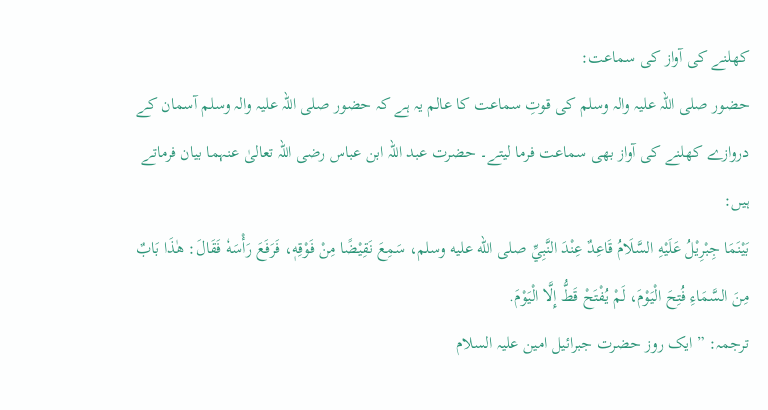کھلنے کی آواز کی سماعت:
حضور صلی اللہ علیہ والہ وسلم کی قوتِ سماعت کا عالم یہ ہے کہ حضور صلی اللہ علیہ والہ وسلم آسمان کے دروازے کھلنے کی آواز بھی سماعت فرما لیتے۔ حضرت عبد اللہ ابن عباس رضی اللہ تعالیٰ عنہما بیان فرماتے ہیں:
بَيْنَمَا جِبْرِيْلُ عَلَيْهِ السَّلَامُ قَاعِدٌ عِنْدَ النَّبِيِّ صلى الله عليه وسلم، سَمِعَ نَقِيْضًا مِنْ فَوْقِهٖ، فَرَفَعَ رَأْسَهٗ فَقَالَ: هٰذَا بَابٌ مِنَ السَّمَاءِ فُتِحَ الْيَوْمَ، لَمْ يُفْتَحْ قَطُّ إِلَّا الْيَوْمَ.
ترجمہ: ”ایک روز حضرت جبرائیل امین علیہ السلام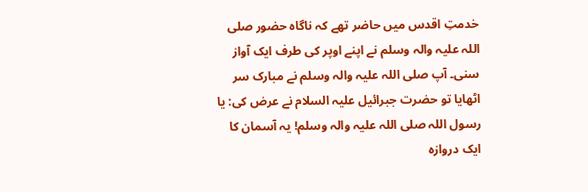خدمتِ اقدس میں حاضر تھے کہ ناگاہ حضور صلی اللہ علیہ والہ وسلم نے اپنے اوپر کی طرف ایک آواز سنی۔ آپ صلی اللہ علیہ والہ وسلم نے مبارک سر اٹھایا تو حضرت جبرائیل علیہ السلام نے عرض کی: یا رسول اللہ صلی اللہ علیہ والہ وسلم! یہ آسمان کا ایک دروازہ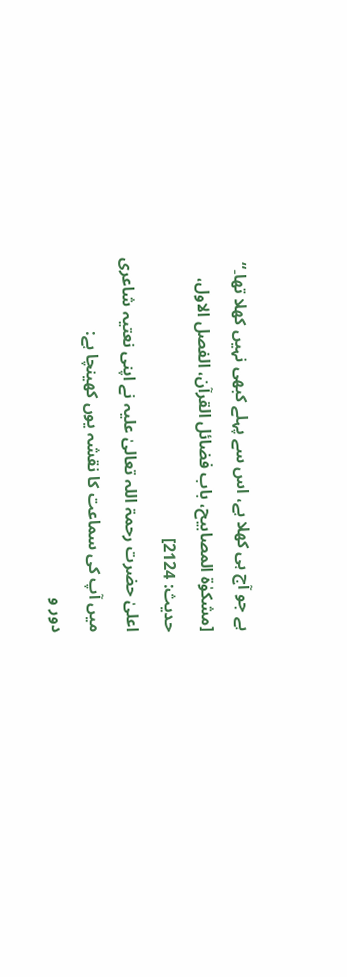ہے جو آج ہی کھلا ہے، اس سے پہلے کبھی نہیں کھلا تھا۔“ [مشکوٰۃ المصابیح، باب فضائل القرآن، الفصل الاول، حدیث: 2124]
اعلیٰ حضرت رحمۃ اللہ تعالیٰ علیہ نے اپنی نعتیہ شاعری میں آپ کی سماعت کا نقشہ یوں کھینچا ہے:
دور و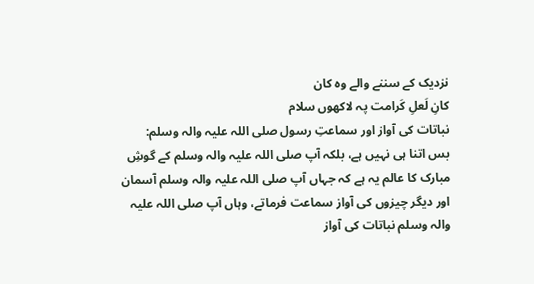نزدیک کے سننے والے وہ کان
کانِ لَعلِ کَرامت پہ لاکھوں سلام
نباتات کی آواز اور سماعتِ رسول صلی اللہ علیہ والہ وسلم:
بس اتنا ہی نہیں ہے، بلکہ آپ صلی اللہ علیہ والہ وسلم کے گوشِ مبارک کا عالم یہ ہے کہ جہاں آپ صلی اللہ علیہ والہ وسلم آسمان اور دیگر چیزوں کی آواز سماعت فرماتے، وہاں آپ صلی اللہ علیہ والہ وسلم نباتات کی آواز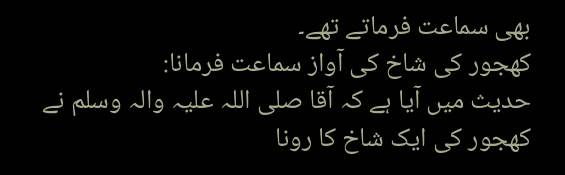بھی سماعت فرماتے تھے۔
کھجور کی شاخ کی آواز سماعت فرمانا:
حدیث میں آیا ہے کہ آقا صلی اللہ علیہ والہ وسلم نے کھجور کی ایک شاخ کا رونا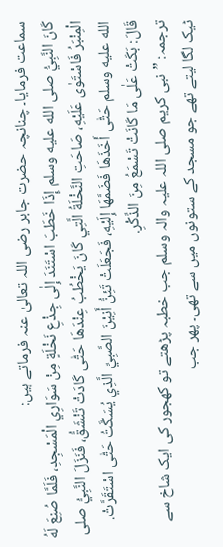سماعت فرمایا۔ چنانچہ حضرت جابر رضی اللہ تعالیٰ عنہ فرماتے ہیں:
كَانَ النَّبِيُّ صلى الله عليه وسلم إِذَا خَطَبَ اسْتَنَدَ إِلٰی جِذْعِ نَخْلَةٍ مِنْ سَوَارِي الْمَسْجِدِ، فَلَمَّا صُنِعَ لَهُ الْمِنْبَرُ فَاسْتَوٰی عَلَيْهِ، صَاحَتِ النَّخْلَةُ الَّتِي كَانَ يَخْطُبُ عِنْدَهَا حَتّٰی كَادَتْ تَنْشَقُّ، فَنَزَلَ النَّبِيُّ صلى الله عليه وسلم حَتّٰی أَخَذَهَا فَضَمَّهَا إِلَيْهِ، فَجَعَلَتْ تَئِنُّ أَنِيْنَ الصَّبِيِّ الَّذِي يُسَكَّتُ حَتّٰی اسْتَقَرَّتْ. قَالَ: بَكَتْ عَلٰی مَا كَانَتْ تَسْمَعُ مِنَ الذِّكْرِ.
ترجمہ: ”نبی کریم صلی اللہ علیہ والہ وسلم جب خطبہ پڑھتے تو کھجور کی ایک شاخ سے ٹیک لگا لیتے تھے جو مسجد کے ستونوں میں سے تھی۔ پھر جب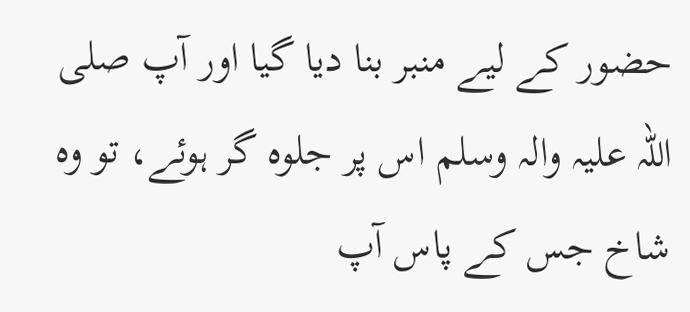حضور کے لیے منبر بنا دیا گیا اور آپ صلی اللہ علیہ والہ وسلم اس پر جلوہ گر ہوئے، تو وہ شاخ جس کے پاس آپ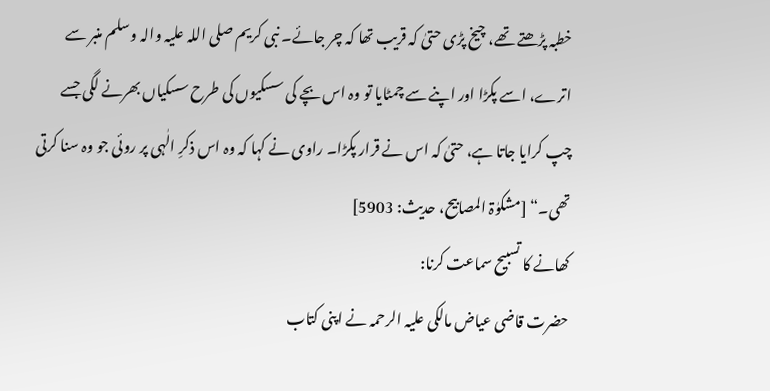خطبہ پڑھتے تھے، چیخ پڑی حتیٰ کہ قریب تھا کہ چر جائے۔ نبی کریم صلی اللہ علیہ والہ وسلم منبر سے اترے، اسے پکڑا اور اپنے سے چمٹایا تو وہ اس بچے کی سسکیوں کی طرح سسکیاں بھرنے لگی جسے چپ کرایا جاتا ہے، حتیٰ کہ اس نے قرار پکڑا۔ راوی نے کہا کہ وہ اس ذکرِ الٰہی پر روئی جو وہ سنا کرتی تھی۔“ [مشکوٰۃ المصابیح، حدیث: 5903]
کھانے کا تسبیح سماعت کرنا:
حضرت قاضی عیاض مالکی علیہ الرحمہ نے اپنی کتاب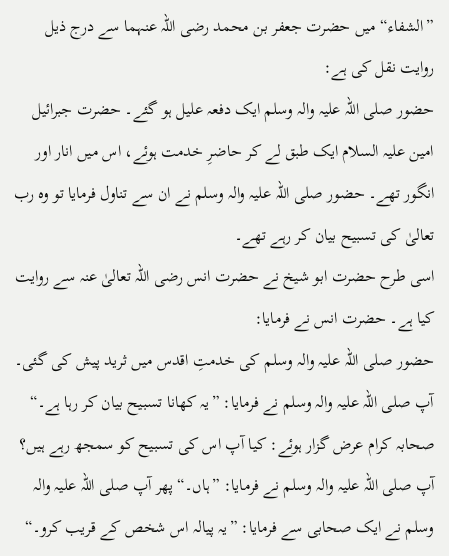”الشفاء“ میں حضرت جعفر بن محمد رضی اللہ عنہما سے درج ذیل روایت نقل کی ہے:
حضور صلی اللہ علیہ والہ وسلم ایک دفعہ علیل ہو گئے۔ حضرت جبرائیل امین علیہ السلام ایک طبق لے کر حاضرِ خدمت ہوئے، اس میں انار اور انگور تھے۔ حضور صلی اللہ علیہ والہ وسلم نے ان سے تناول فرمایا تو وہ رب تعالیٰ کی تسبیح بیان کر رہے تھے۔
اسی طرح حضرت ابو شیخ نے حضرت انس رضی اللہ تعالیٰ عنہ سے روایت کیا ہے۔ حضرت انس نے فرمایا:
حضور صلی اللہ علیہ والہ وسلم کی خدمتِ اقدس میں ثرید پیش کی گئی۔ آپ صلی اللہ علیہ والہ وسلم نے فرمایا: ”یہ کھانا تسبیح بیان کر رہا ہے۔“ صحابہ کرام عرض گزار ہوئے: کیا آپ اس کی تسبیح کو سمجھ رہے ہیں؟ آپ صلی اللہ علیہ والہ وسلم نے فرمایا: ”ہاں۔“ پھر آپ صلی اللہ علیہ والہ وسلم نے ایک صحابی سے فرمایا: ”یہ پیالہ اس شخص کے قریب کرو۔“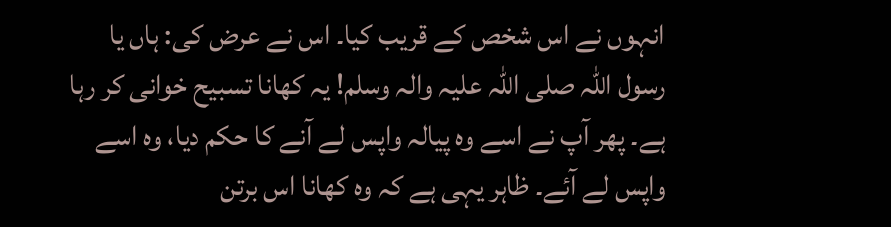انہوں نے اس شخص کے قریب کیا۔ اس نے عرض کی: ہاں یا رسول اللہ صلی اللہ علیہ والہ وسلم! یہ کھانا تسبیح خوانی کر رہا ہے۔ پھر آپ نے اسے وہ پیالہ واپس لے آنے کا حکم دیا، وہ اسے واپس لے آئے۔ ظاہر یہی ہے کہ وہ کھانا اس برتن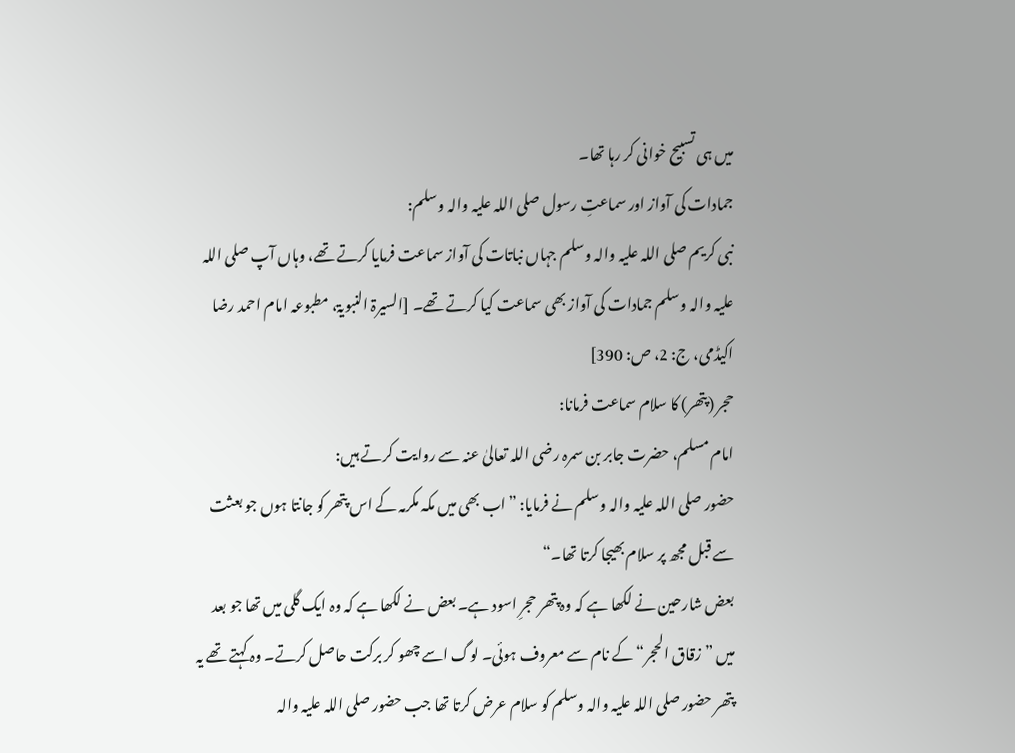میں ہی تسبیح خوانی کر رہا تھا۔
جمادات کی آواز اور سماعتِ رسول صلی اللہ علیہ والہ وسلم:
نبی کریم صلی اللہ علیہ والہ وسلم جہاں نباتات کی آواز سماعت فرمایا کرتے تھے، وہاں آپ صلی اللہ علیہ والہ وسلم جمادات کی آواز بھی سماعت کیا کرتے تھے۔ [السیرۃ النبویۃ، مطبوعہ امام احمد رضا اکیڈمی، ج: 2، ص: 390]
حجر (پتھر) کا سلام سماعت فرمانا:
امام مسلم، حضرت جابر بن سمرہ رضی اللہ تعالیٰ عنہ سے روایت کرتے ہیں:
حضور صلی اللہ علیہ والہ وسلم نے فرمایا: ”اب بھی میں مکہ مکرمہ کے اس پتھر کو جانتا ہوں جو بعثت سے قبل مجھ پر سلام بھیجا کرتا تھا۔“
بعض شارحین نے لکھا ہے کہ وہ پتھر حجرِ اسود ہے۔ بعض نے لکھا ہے کہ وہ ایک گلی میں تھا جو بعد میں ”زقاق الحجر“ کے نام سے معروف ہوئی۔ لوگ اسے چھو کر برکت حاصل کرتے۔ وہ کہتے تھے یہ پتھر حضور صلی اللہ علیہ والہ وسلم کو سلام عرض کرتا تھا جب حضور صلی اللہ علیہ والہ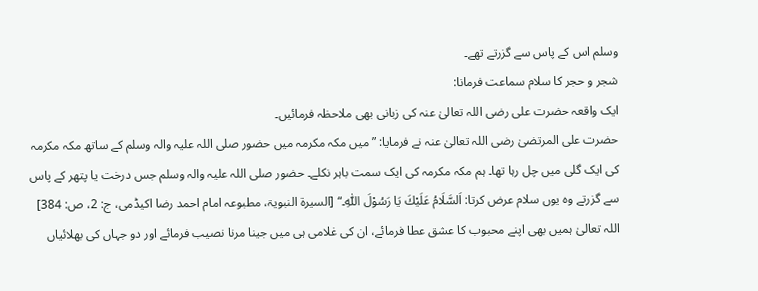وسلم اس کے پاس سے گزرتے تھے۔
شجر و حجر کا سلام سماعت فرمانا:
ایک واقعہ حضرت علی رضی اللہ تعالیٰ عنہ کی زبانی بھی ملاحظہ فرمائیں۔
حضرت علی المرتضیٰ رضی اللہ تعالیٰ عنہ نے فرمایا: ”میں مکہ مکرمہ میں حضور صلی اللہ علیہ والہ وسلم کے ساتھ مکہ مکرمہ کی ایک گلی میں چل رہا تھا۔ ہم مکہ مکرمہ کی ایک سمت باہر نکلے۔ حضور صلی اللہ علیہ والہ وسلم جس درخت یا پتھر کے پاس سے گزرتے وہ یوں سلام عرض کرتا: اَلسَّلَامُ عَلَيْكَ يَا رَسُوْلَ اللّٰهِ۔“ [السیرۃ النبویۃ، مطبوعہ امام احمد رضا اکیڈمی، ج: 2، ص: 384]
اللہ تعالیٰ ہمیں بھی اپنے محبوب کا عشق عطا فرمائے، ان کی غلامی ہی میں جینا مرنا نصیب فرمائے اور دو جہاں کی بھلائیاں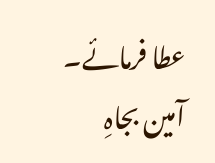عطا فرمائے۔ آمین بجاہِ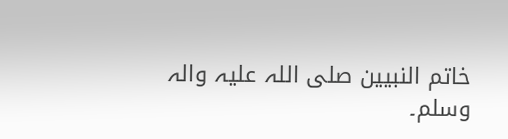خاتم النبیین صلی اللہ علیہ والہ وسلم۔